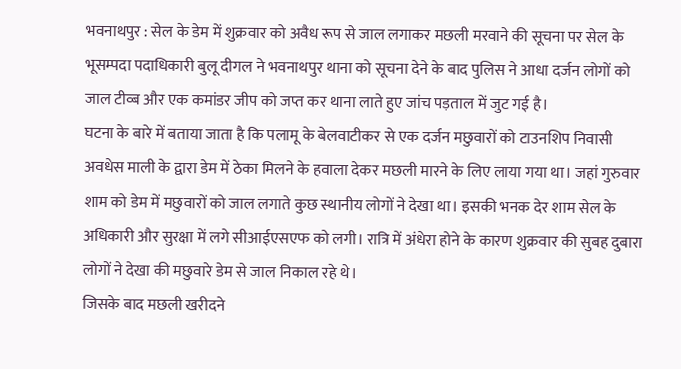भवनाथपुर : सेल के डेम में शुक्रवार को अवैध रूप से जाल लगाकर मछली मरवाने की सूचना पर सेल के भूसम्पदा पदाधिकारी बुलू दीगल ने भवनाथपुर थाना को सूचना देने के बाद पुलिस ने आधा दर्जन लोगों को जाल टीव्ब और एक कमांडर जीप को जप्त कर थाना लाते हुए जांच पड़ताल में जुट गई है।
घटना के बारे में बताया जाता है कि पलामू के बेलवाटीकर से एक दर्जन मछुवारों को टाउनशिप निवासी अवधेस माली के द्वारा डेम में ठेका मिलने के हवाला देकर मछली मारने के लिए लाया गया था। जहां गुरुवार शाम को डेम में मछुवारों को जाल लगाते कुछ स्थानीय लोगों ने देखा था। इसकी भनक देर शाम सेल के अधिकारी और सुरक्षा में लगे सीआईएसएफ को लगी। रात्रि में अंधेरा होने के कारण शुक्रवार की सुबह दुबारा लोगों ने देखा की मछुवारे डेम से जाल निकाल रहे थे।
जिसके बाद मछली खरीदने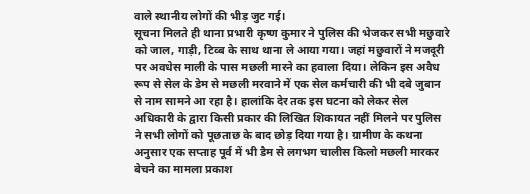वाले स्थानीय लोगों की भीड़ जुट गई।
सूचना मिलते ही थाना प्रभारी कृष्ण कुमार ने पुलिस की भेजकर सभी मछुवारे को जाल, गाड़ी, टिव्ब के साथ थाना ले आया गया। जहां मछुवारों ने मजदूरी पर अवधेस माली के पास मछली मारने का हवाला दिया। लेकिन इस अवैध रूप से सेल के डेम से मछली मरवाने में एक सेल कर्मचारी की भी दबे जुबान से नाम सामने आ रहा है। हालांकि देर तक इस घटना को लेकर सेल अधिकारी के द्वारा किसी प्रकार की लिखित शिकायत नहीं मिलने पर पुलिस ने सभी लोगों को पूछताछ के बाद छोड़ दिया गया है। ग्रामीण के कथना अनुसार एक सप्ताह पूर्व में भी डैम से लगभग चालीस किलो मछली मारकर बेचने का मामला प्रकाश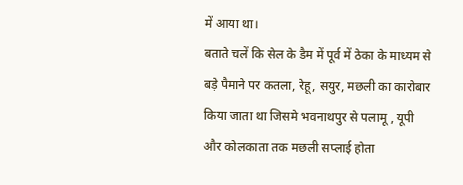में आया था।
बताते चलें कि सेल के डैम में पूर्व में ठेका के माध्यम से बड़े पैमाने पर कतला, रेहू, सयुर, मछली का कारोबार किया जाता था जिसमे भवनाथपुर से पलामू , यूपी और कोलकाता तक मछली सप्लाई होता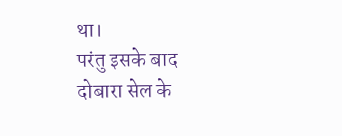था।
परंतु इसके बाद दोबारा सेल के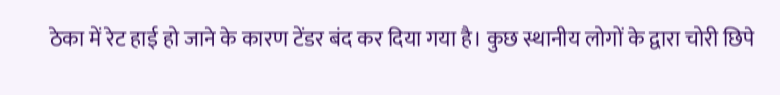ठेका में रेट हाई हो जाने के कारण टेंडर बंद कर दिया गया है। कुछ स्थानीय लोगों के द्वारा चोरी छिपे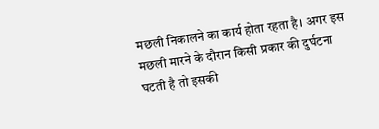मछली निकालने का कार्य होता रहता है। अगर इस मछली मारने के दौरान किसी प्रकार की दुर्घटना घटती है तो इसकी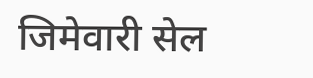जिमेवारी सेल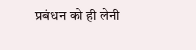प्रबंधन को ही लेनी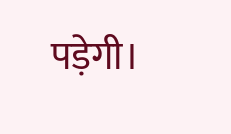पड़ेगी।